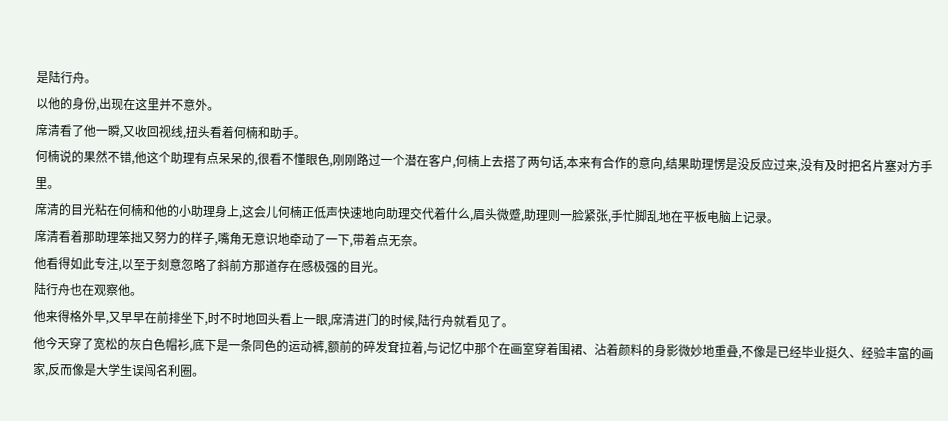是陆行舟。
以他的身份,出现在这里并不意外。
席清看了他一瞬,又收回视线,扭头看着何楠和助手。
何楠说的果然不错,他这个助理有点呆呆的,很看不懂眼色,刚刚路过一个潜在客户,何楠上去搭了两句话,本来有合作的意向,结果助理愣是没反应过来,没有及时把名片塞对方手里。
席清的目光粘在何楠和他的小助理身上,这会儿何楠正低声快速地向助理交代着什么,眉头微蹙,助理则一脸紧张,手忙脚乱地在平板电脑上记录。
席清看着那助理笨拙又努力的样子,嘴角无意识地牵动了一下,带着点无奈。
他看得如此专注,以至于刻意忽略了斜前方那道存在感极强的目光。
陆行舟也在观察他。
他来得格外早,又早早在前排坐下,时不时地回头看上一眼,席清进门的时候,陆行舟就看见了。
他今天穿了宽松的灰白色帽衫,底下是一条同色的运动裤,额前的碎发耷拉着,与记忆中那个在画室穿着围裙、沾着颜料的身影微妙地重叠,不像是已经毕业挺久、经验丰富的画家,反而像是大学生误闯名利圈。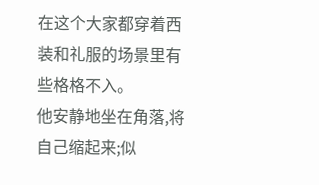在这个大家都穿着西装和礼服的场景里有些格格不入。
他安静地坐在角落,将自己缩起来;似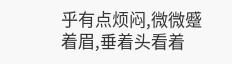乎有点烦闷,微微蹙着眉,垂着头看着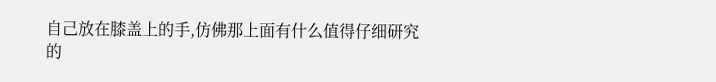自己放在膝盖上的手,仿佛那上面有什么值得仔细研究的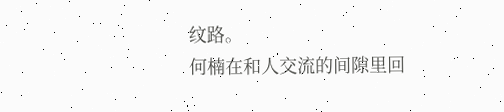纹路。
何楠在和人交流的间隙里回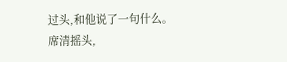过头,和他说了一句什么。
席清摇头,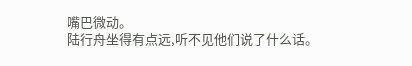嘴巴微动。
陆行舟坐得有点远,听不见他们说了什么话。